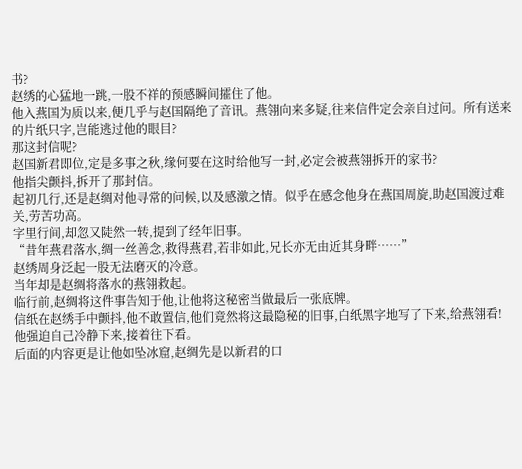书?
赵绣的心猛地一跳,一股不祥的预感瞬间攉住了他。
他入燕国为质以来,便几乎与赵国隔绝了音讯。燕翎向来多疑,往来信件定会亲自过问。所有送来的片纸只字,岂能逃过他的眼目?
那这封信呢?
赵国新君即位,定是多事之秋,缘何要在这时给他写一封,必定会被燕翎拆开的家书?
他指尖颤抖,拆开了那封信。
起初几行,还是赵绸对他寻常的问候,以及感激之情。似乎在感念他身在燕国周旋,助赵国渡过难关,劳苦功高。
字里行间,却忽又陡然一转,提到了经年旧事。
“昔年燕君落水,绸一丝善念,救得燕君,若非如此,兄长亦无由近其身畔……”
赵绣周身泛起一股无法磨灭的冷意。
当年却是赵绸将落水的燕翎救起。
临行前,赵绸将这件事告知于他,让他将这秘密当做最后一张底牌。
信纸在赵绣手中颤抖,他不敢置信,他们竟然将这最隐秘的旧事,白纸黑字地写了下来,给燕翎看!
他强迫自己冷静下来,接着往下看。
后面的内容更是让他如坠冰窟,赵绸先是以新君的口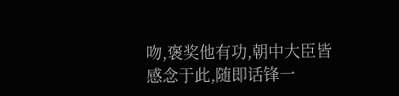吻,褒奖他有功,朝中大臣皆感念于此,随即话锋一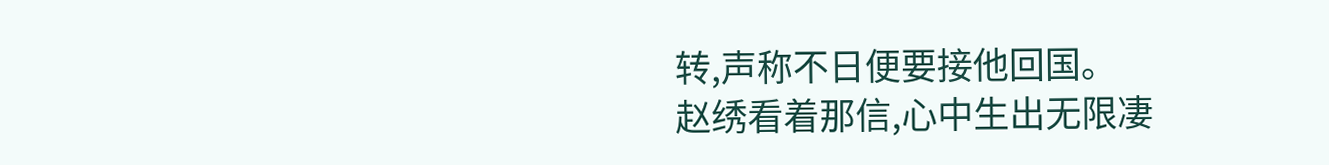转,声称不日便要接他回国。
赵绣看着那信,心中生出无限凄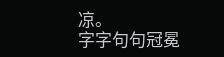凉。
字字句句冠冕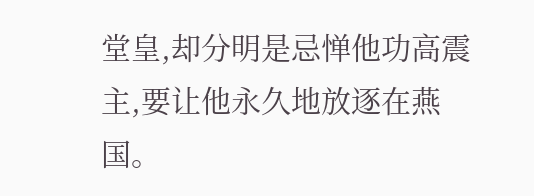堂皇,却分明是忌惮他功高震主,要让他永久地放逐在燕国。